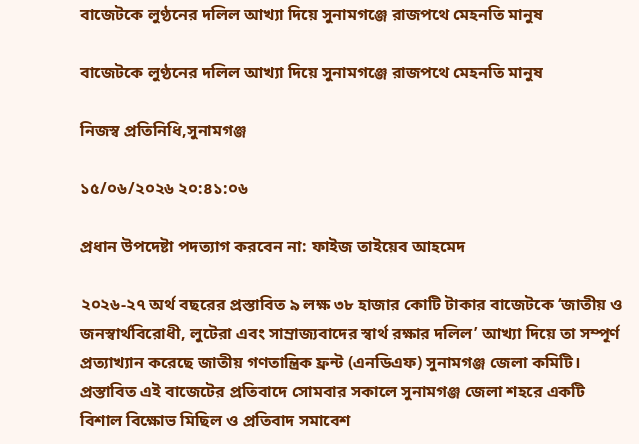বাজেটকে লুণ্ঠনের দলিল আখ্যা দিয়ে সুনামগঞ্জে রাজপথে মেহনতি মানুষ

বাজেটকে লুণ্ঠনের দলিল আখ্যা দিয়ে সুনামগঞ্জে রাজপথে মেহনতি মানুষ

নিজস্ব প্রতিনিধি,সুনামগঞ্জ

১৫/০৬/২০২৬ ২০:৪১:০৬

প্রধান উপদেষ্টা পদত্যাগ করবেন না: ফাইজ তাইয়েব আহমেদ

২০২৬-২৭ অর্থ বছরের প্রস্তাবিত ৯ লক্ষ ৩৮ হাজার কোটি টাকার বাজেটকে ‘জাতীয় ও জনস্বার্থবিরোধী, লুটেরা এবং সাম্রাজ্যবাদের স্বার্থ রক্ষার দলিল’ আখ্যা দিয়ে তা সম্পূর্ণ প্রত্যাখ্যান করেছে জাতীয় গণতান্ত্রিক ফ্রন্ট (এনডিএফ) সুনামগঞ্জ জেলা কমিটি। প্রস্তাবিত এই বাজেটের প্রতিবাদে সোমবার সকালে সুনামগঞ্জ জেলা শহরে একটি বিশাল বিক্ষোভ মিছিল ও প্রতিবাদ সমাবেশ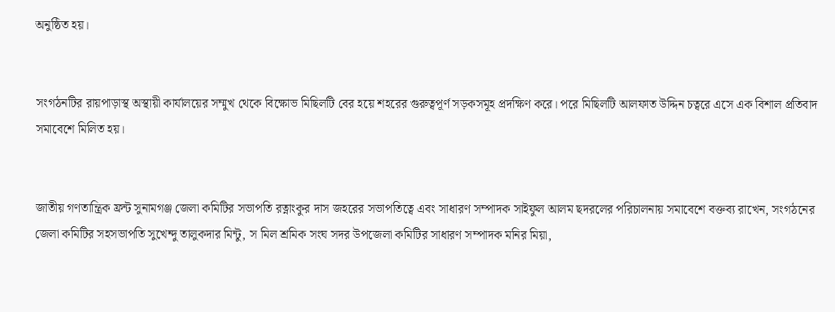অনুষ্ঠিত হয়।


সংগঠনটির রায়পাড়াস্থ অস্থায়ী কার্যালয়ের সম্মুখ থেকে বিক্ষোভ মিছিলটি বের হয়ে শহরের গুরুত্বপূর্ণ সড়কসমূহ প্রদক্ষিণ করে। পরে মিছিলটি আলফাত উদ্দিন চত্বরে এসে এক বিশাল প্রতিবাদ সমাবেশে মিলিত হয়।


জাতীয় গণতান্ত্রিক ফ্রন্ট সুনামগঞ্জ জেলা কমিটির সভাপতি রত্নাংকুর দাস জহরের সভাপতিত্বে এবং সাধারণ সম্পাদক সাইফুল আলম ছদরলের পরিচালনায় সমাবেশে বক্তব্য রাখেন, সংগঠনের জেলা কমিটির সহসভাপতি সুখেন্দু তালুকদার মিন্টু, স মিল শ্রমিক সংঘ সদর উপজেলা কমিটির সাধারণ সম্পাদক মনির মিয়া,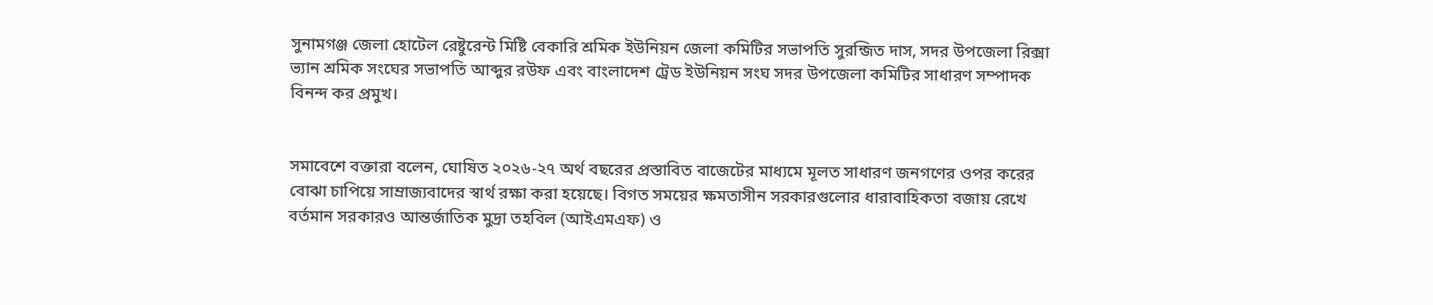সুনামগঞ্জ জেলা হোটেল রেষ্টুরেন্ট মিষ্টি বেকারি শ্রমিক ইউনিয়ন জেলা কমিটির সভাপতি সুরন্জিত দাস, সদর উপজেলা রিক্সা ভ্যান শ্রমিক সংঘের সভাপতি আব্দুর রউফ এবং বাংলাদেশ ট্রেড ইউনিয়ন সংঘ সদর উপজেলা কমিটির সাধারণ সম্পাদক বিনন্দ কর প্রমুখ।


সমাবেশে বক্তারা বলেন, ঘোষিত ২০২৬-২৭ অর্থ বছরের প্রস্তাবিত বাজেটের মাধ্যমে মূলত সাধারণ জনগণের ওপর করের বোঝা চাপিয়ে সাম্রাজ্যবাদের স্বার্থ রক্ষা করা হয়েছে। বিগত সময়ের ক্ষমতাসীন সরকারগুলোর ধারাবাহিকতা বজায় রেখে বর্তমান সরকারও আন্তর্জাতিক মুদ্রা তহবিল (আইএমএফ) ও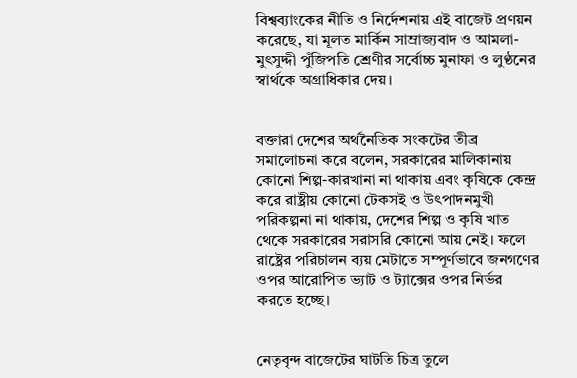বিশ্বব্যাংকের নীতি ও নির্দেশনায় এই বাজেট প্রণয়ন করেছে, যা মূলত মার্কিন সাম্রাজ্যবাদ ও আমলা-মুৎসুদ্দী পুঁজিপতি শ্রেণীর সর্বোচ্চ মুনাফা ও লুণ্ঠনের স্বার্থকে অগ্রাধিকার দেয়।


বক্তারা দেশের অর্থনৈতিক সংকটের তীব্র সমালোচনা করে বলেন, সরকারের মালিকানায় কোনো শিল্প-কারখানা না থাকায় এবং কৃষিকে কেন্দ্র করে রাষ্ট্রীয় কোনো টেকসই ও উৎপাদনমুখী পরিকল্পনা না থাকায়, দেশের শিল্প ও কৃষি খাত থেকে সরকারের সরাসরি কোনো আয় নেই। ফলে রাষ্ট্রের পরিচালন ব্যয় মেটাতে সম্পূর্ণভাবে জনগণের ওপর আরোপিত ভ্যাট ও ট্যাক্সের ওপর নির্ভর করতে হচ্ছে।


নেতৃবৃন্দ বাজেটের ঘাটতি চিত্র তুলে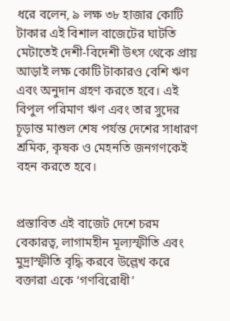ধরে বলেন, ৯ লক্ষ ৩৮ হাজার কোটি টাকার এই বিশাল বাজেটের ঘাটতি মেটাতেই দেশী-বিদেশী উৎস থেকে প্রায় আড়াই লক্ষ কোটি টাকারও বেশি ঋণ এবং অনুদান গ্রহণ করতে হবে। এই বিপুল পরিমাণ ঋণ এবং তার সুদের চূড়ান্ত মাশুল শেষ পর্যন্ত দেশের সাধারণ শ্রমিক, কৃষক ও মেহনতি জনগণকেই বহন করতে হবে।


প্রস্তাবিত এই বাজেট দেশে চরম বেকারত্ব, লাগামহীন মূল্যস্ফীতি এবং মুদ্রাস্ফীতি বৃদ্ধি করবে উল্লেখ করে বক্তারা একে ‘গণবিরোধী’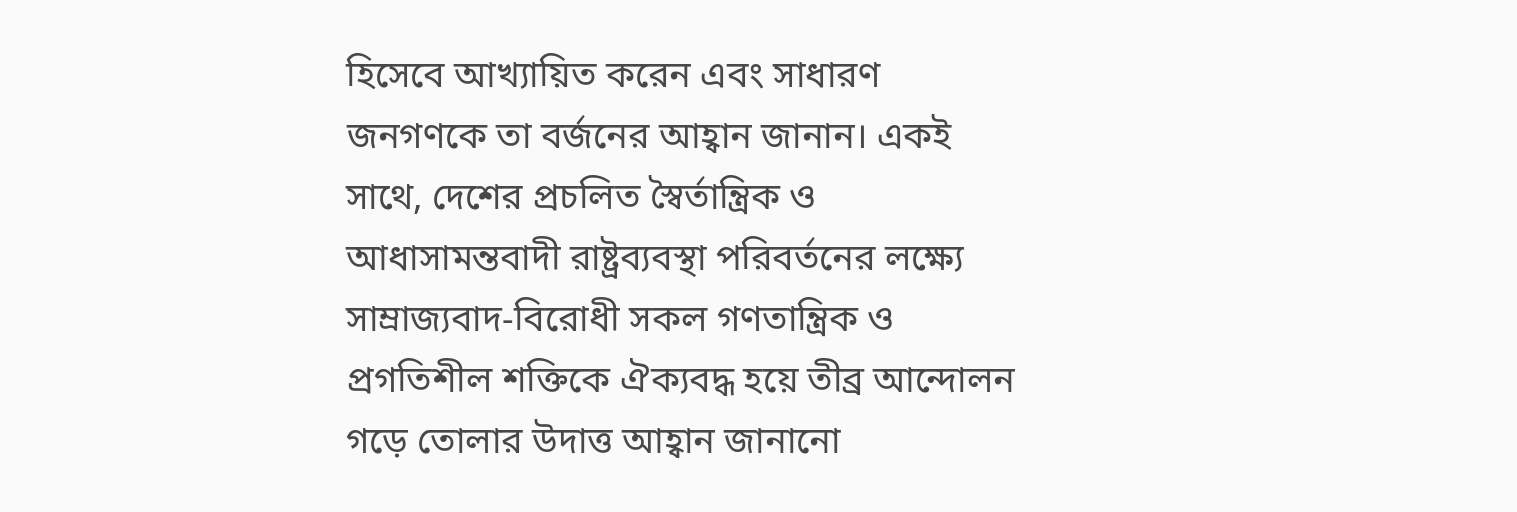হিসেবে আখ্যায়িত করেন এবং সাধারণ জনগণকে তা বর্জনের আহ্বান জানান। একই সাথে, দেশের প্রচলিত স্বৈর্তান্ত্রিক ও আধাসামন্তবাদী রাষ্ট্রব্যবস্থা পরিবর্তনের লক্ষ্যে সাম্রাজ্যবাদ-বিরোধী সকল গণতান্ত্রিক ও প্রগতিশীল শক্তিকে ঐক্যবদ্ধ হয়ে তীব্র আন্দোলন গড়ে তোলার উদাত্ত আহ্বান জানানো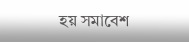হয় সমাবেশ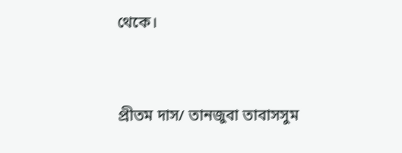থেকে।


প্রীতম দাস/ তানজুবা তাবাসসুম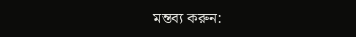মন্তব্য করুন: